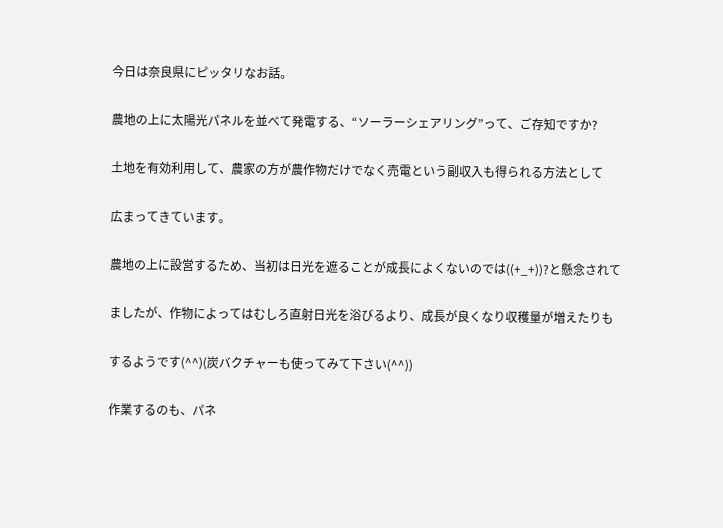今日は奈良県にピッタリなお話。

農地の上に太陽光パネルを並べて発電する、“ソーラーシェアリング”って、ご存知ですか?

土地を有効利用して、農家の方が農作物だけでなく売電という副収入も得られる方法として

広まってきています。

農地の上に設営するため、当初は日光を遮ることが成長によくないのでは((+_+))?と懸念されて

ましたが、作物によってはむしろ直射日光を浴びるより、成長が良くなり収穫量が増えたりも

するようです(^^)(炭バクチャーも使ってみて下さい(^^))

作業するのも、パネ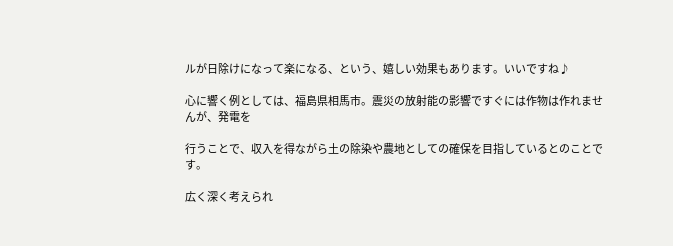ルが日除けになって楽になる、という、嬉しい効果もあります。いいですね♪

心に響く例としては、福島県相馬市。震災の放射能の影響ですぐには作物は作れませんが、発電を

行うことで、収入を得ながら土の除染や農地としての確保を目指しているとのことです。

広く深く考えられ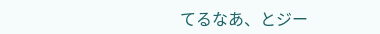てるなあ、とジー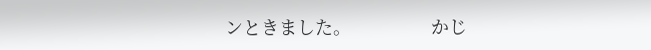ンときました。                かじ